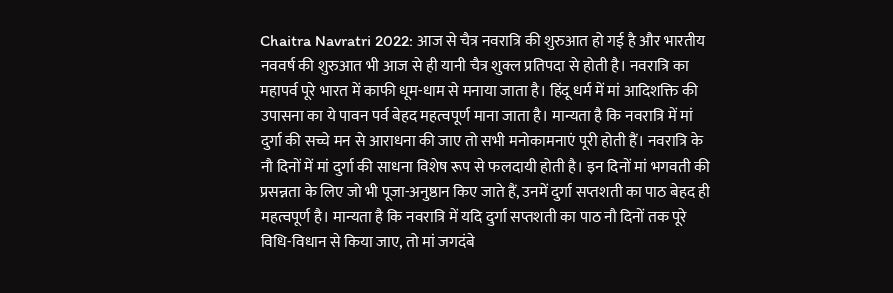Chaitra Navratri 2022: आज से चैत्र नवरात्रि की शुरुआत हो गई है और भारतीय नववर्ष की शुरुआत भी आज से ही यानी चैत्र शुक्ल प्रतिपदा से होती है। नवरात्रि का महापर्व पूरे भारत में काफी धूम-धाम से मनाया जाता है। हिंदू धर्म में मां आदिशक्ति की उपासना का ये पावन पर्व बेहद महत्वपूर्ण माना जाता है। मान्यता है कि नवरात्रि में मां दुर्गा की सच्चे मन से आराधना की जाए तो सभी मनोकामनाएं पूरी होती हैं। नवरात्रि के नौ दिनों में मां दुर्गा की साधना विशेष रूप से फलदायी होती है। इन दिनों मां भगवती की प्रसन्नता के लिए जो भी पूजा-अनुष्ठान किए जाते हैं, उनमें दुर्गा सप्तशती का पाठ बेहद ही महत्वपूर्ण है। मान्यता है कि नवरात्रि में यदि दुर्गा सप्तशती का पाठ नौ दिनों तक पूरे विधि-विधान से किया जाए, तो मां जगदंबे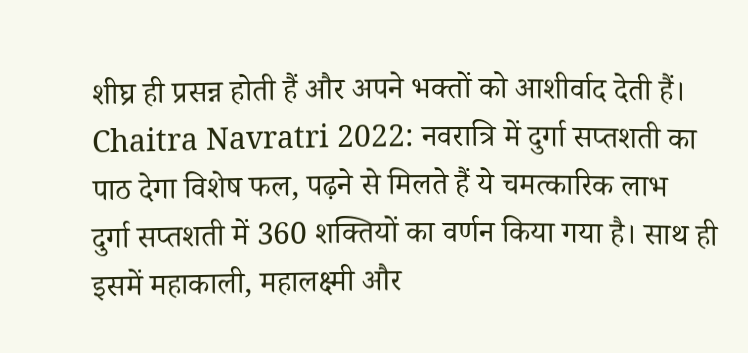शीघ्र ही प्रसन्न होती हैं और अपने भक्तों को आशीर्वाद देती हैं।
Chaitra Navratri 2022: नवरात्रि में दुर्गा सप्तशती का पाठ देगा विशेष फल, पढ़ने से मिलते हैं ये चमत्कारिक लाभ
दुर्गा सप्तशती में 360 शक्तियों का वर्णन किया गया है। साथ ही इसमें महाकाली, महालक्ष्मी और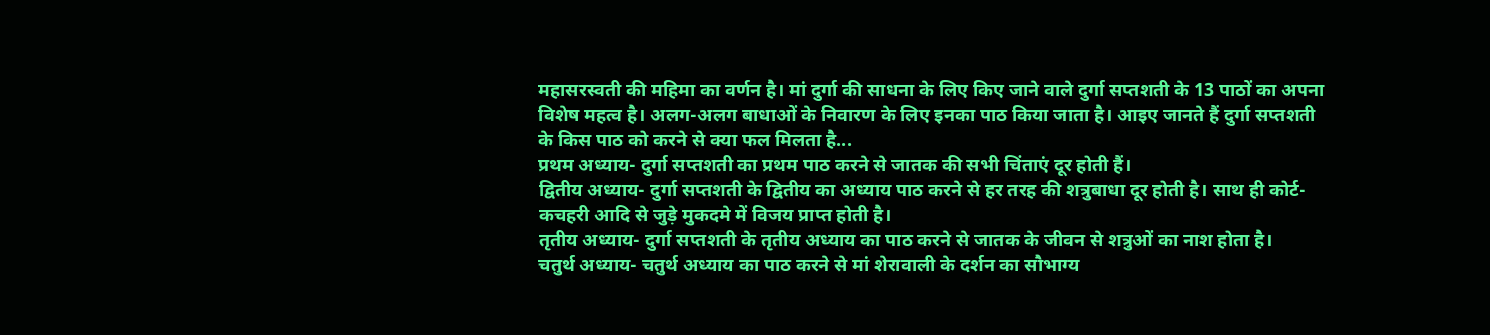महासरस्वती की महिमा का वर्णन है। मां दुर्गा की साधना के लिए किए जाने वाले दुर्गा सप्तशती के 13 पाठों का अपना विशेष महत्व है। अलग-अलग बाधाओं के निवारण के लिए इनका पाठ किया जाता है। आइए जानते हैं दुर्गा सप्तशती के किस पाठ को करने से क्या फल मिलता है...
प्रथम अध्याय- दुर्गा सप्तशती का प्रथम पाठ करने से जातक की सभी चिंताएं दूर होती हैं।
द्वितीय अध्याय- दुर्गा सप्तशती के द्वितीय का अध्याय पाठ करने से हर तरह की शत्रुबाधा दूर होती है। साथ ही कोर्ट-कचहरी आदि से जुड़े मुकदमे में विजय प्राप्त होती है।
तृतीय अध्याय- दुर्गा सप्तशती के तृतीय अध्याय का पाठ करने से जातक के जीवन से शत्रुओं का नाश होता है।
चतुर्थ अध्याय- चतुर्थ अध्याय का पाठ करने से मां शेरावाली के दर्शन का सौभाग्य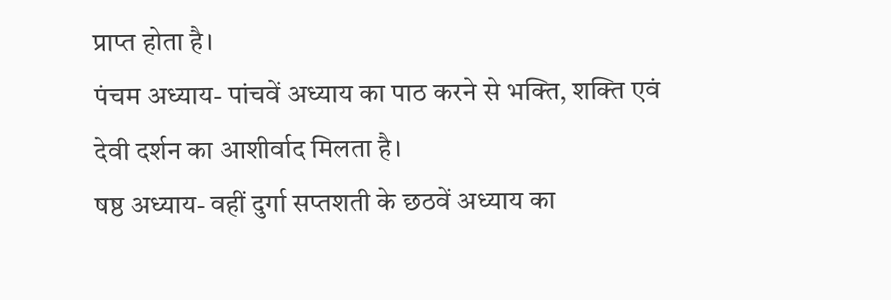प्राप्त होता है।
पंचम अध्याय- पांचवें अध्याय का पाठ करने से भक्ति, शक्ति एवं देवी दर्शन का आशीर्वाद मिलता है।
षष्ठ अध्याय- वहीं दुर्गा सप्तशती के छठवें अध्याय का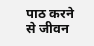पाठ करने से जीवन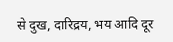से दुख, दारिद्रय, भय आदि दूर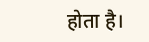होता है।